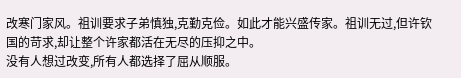改寒门家风。祖训要求子弟慎独,克勤克俭。如此才能兴盛传家。祖训无过,但许钦国的苛求,却让整个许家都活在无尽的压抑之中。
没有人想过改变,所有人都选择了屈从顺服。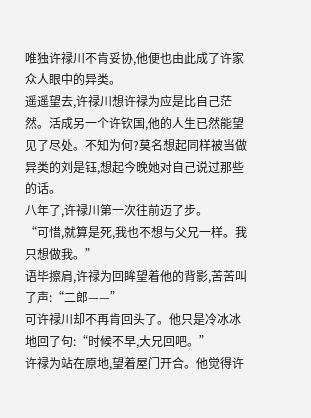唯独许禄川不肯妥协,他便也由此成了许家众人眼中的异类。
遥遥望去,许禄川想许禄为应是比自己茫然。活成另一个许钦国,他的人生已然能望见了尽处。不知为何?莫名想起同样被当做异类的刘是钰,想起今晚她对自己说过那些的话。
八年了,许禄川第一次往前迈了步。
“可惜,就算是死,我也不想与父兄一样。我只想做我。”
语毕擦肩,许禄为回眸望着他的背影,苦苦叫了声:“二郎——”
可许禄川却不再肯回头了。他只是冷冰冰地回了句:“时候不早,大兄回吧。”
许禄为站在原地,望着屋门开合。他觉得许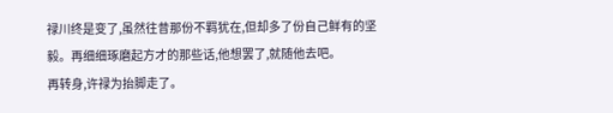禄川终是变了,虽然往昔那份不羁犹在,但却多了份自己鲜有的坚毅。再细细琢磨起方才的那些话,他想罢了,就随他去吧。
再转身,许禄为抬脚走了。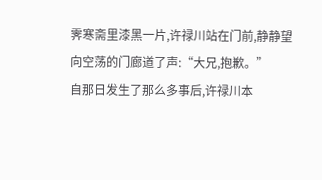霁寒斋里漆黑一片,许禄川站在门前,静静望向空荡的门廊道了声:“大兄,抱歉。”
自那日发生了那么多事后,许禄川本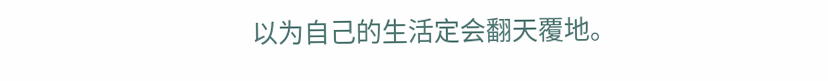以为自己的生活定会翻天覆地。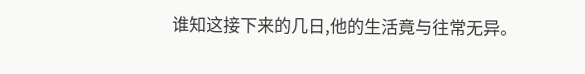谁知这接下来的几日,他的生活竟与往常无异。